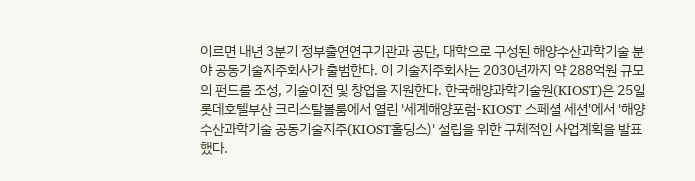이르면 내년 3분기 정부출연연구기관과 공단, 대학으로 구성된 해양수산과학기술 분야 공동기술지주회사가 출범한다. 이 기술지주회사는 2030년까지 약 288억원 규모의 펀드를 조성, 기술이전 및 창업을 지원한다. 한국해양과학기술원(KIOST)은 25일 롯데호텔부산 크리스탈볼룸에서 열린 '세계해양포럼-KIOST 스페셜 세션'에서 '해양수산과학기술 공동기술지주(KIOST홀딩스)' 설립을 위한 구체적인 사업계획을 발표했다.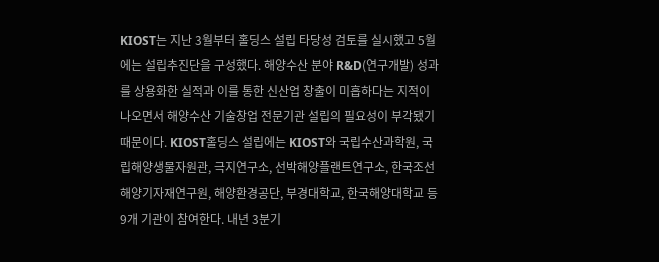KIOST는 지난 3월부터 홀딩스 설립 타당성 검토를 실시했고 5월에는 설립추진단을 구성했다. 해양수산 분야 R&D(연구개발) 성과를 상용화한 실적과 이를 통한 신산업 창출이 미흡하다는 지적이 나오면서 해양수산 기술창업 전문기관 설립의 필요성이 부각됐기 때문이다. KIOST홀딩스 설립에는 KIOST와 국립수산과학원, 국립해양생물자원관, 극지연구소, 선박해양플랜트연구소, 한국조선해양기자재연구원, 해양환경공단, 부경대학교, 한국해양대학교 등 9개 기관이 참여한다. 내년 3분기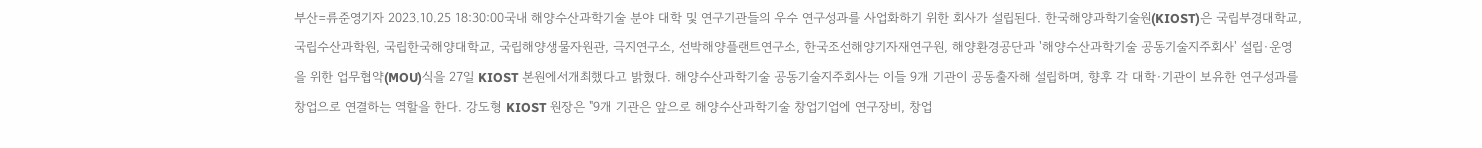부산=류준영기자 2023.10.25 18:30:00국내 해양수산과학기술 분야 대학 및 연구기관들의 우수 연구성과를 사업화하기 위한 회사가 설립된다. 한국해양과학기술원(KIOST)은 국립부경대학교, 국립수산과학원, 국립한국해양대학교, 국립해양생물자원관, 극지연구소, 선박해양플랜트연구소, 한국조선해양기자재연구원, 해양환경공단과 '해양수산과학기술 공동기술지주회사' 설립·운영을 위한 업무협약(MOU)식을 27일 KIOST 본원에서개최했다고 밝혔다. 해양수산과학기술 공동기술지주회사는 이들 9개 기관이 공동출자해 설립하며, 향후 각 대학·기관이 보유한 연구성과를 창업으로 연결하는 역할을 한다. 강도형 KIOST 원장은 "9개 기관은 앞으로 해양수산과학기술 창업기업에 연구장비, 창업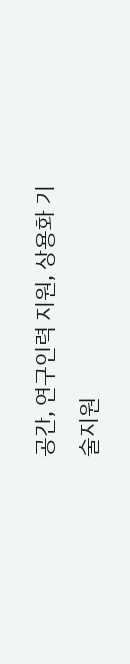공간, 연구인력 지원, 상용화 기술지원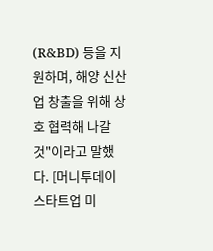(R&BD) 등을 지원하며, 해양 신산업 창출을 위해 상호 협력해 나갈 것"이라고 말했다. [머니투데이 스타트업 미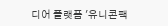디어 플랫폼 '유니콘팩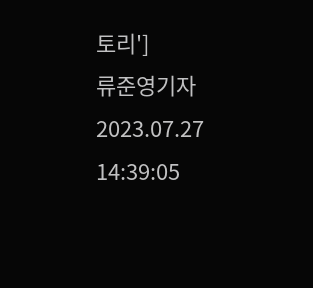토리']
류준영기자 2023.07.27 14:39:05